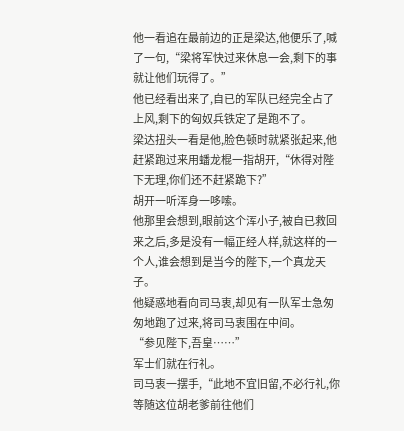他一看追在最前边的正是梁达,他便乐了,喊了一句,“梁将军快过来休息一会,剩下的事就让他们玩得了。”
他已经看出来了,自已的军队已经完全占了上风,剩下的匈奴兵铁定了是跑不了。
梁达扭头一看是他,脸色顿时就紧张起来,他赶紧跑过来用蟠龙棍一指胡开,“休得对陛下无理,你们还不赶紧跪下?”
胡开一听浑身一哆嗦。
他那里会想到,眼前这个浑小子,被自已救回来之后,多是没有一幅正经人样,就这样的一个人,谁会想到是当今的陛下,一个真龙天子。
他疑惑地看向司马衷,却见有一队军士急匆匆地跑了过来,将司马衷围在中间。
“参见陛下,吾皇……”
军士们就在行礼。
司马衷一摆手,“此地不宜旧留,不必行礼,你等随这位胡老爹前往他们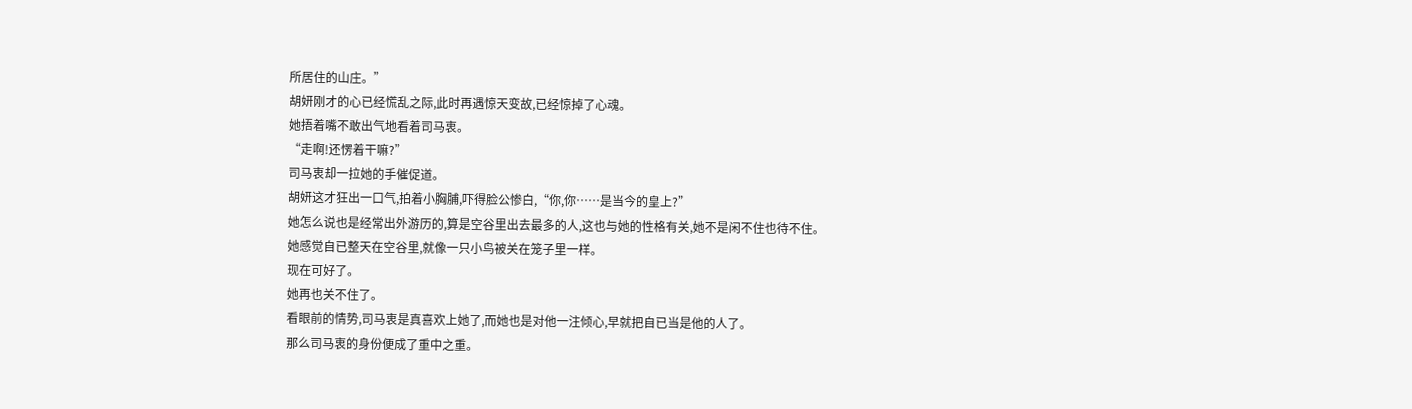所居住的山庄。”
胡妍刚才的心已经慌乱之际,此时再遇惊天变故,已经惊掉了心魂。
她捂着嘴不敢出气地看着司马衷。
“走啊!还愣着干嘛?”
司马衷却一拉她的手催促道。
胡妍这才狂出一口气,拍着小胸脯,吓得脸公惨白,“你,你……是当今的皇上?”
她怎么说也是经常出外游历的,算是空谷里出去最多的人,这也与她的性格有关,她不是闲不住也待不住。
她感觉自已整天在空谷里,就像一只小鸟被关在笼子里一样。
现在可好了。
她再也关不住了。
看眼前的情势,司马衷是真喜欢上她了,而她也是对他一注倾心,早就把自已当是他的人了。
那么司马衷的身份便成了重中之重。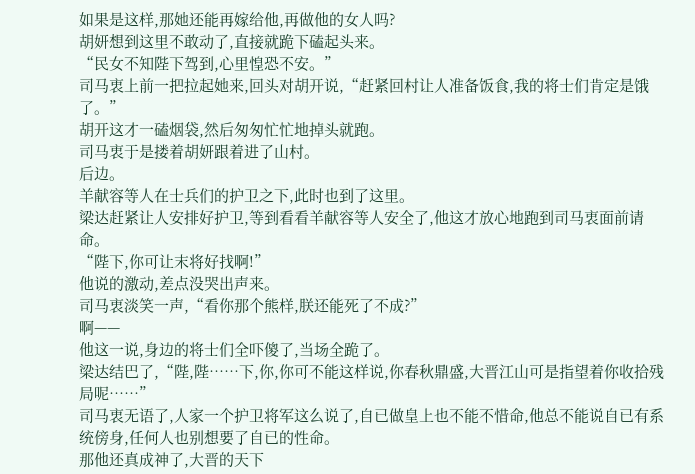如果是这样,那她还能再嫁给他,再做他的女人吗?
胡妍想到这里不敢动了,直接就跪下磕起头来。
“民女不知陛下驾到,心里惶恐不安。”
司马衷上前一把拉起她来,回头对胡开说,“赶紧回村让人准备饭食,我的将士们肯定是饿了。”
胡开这才一磕烟袋,然后匆匆忙忙地掉头就跑。
司马衷于是搂着胡妍跟着进了山村。
后边。
羊献容等人在士兵们的护卫之下,此时也到了这里。
梁达赶紧让人安排好护卫,等到看看羊献容等人安全了,他这才放心地跑到司马衷面前请命。
“陛下,你可让末将好找啊!”
他说的激动,差点没哭出声来。
司马衷淡笑一声,“看你那个熊样,朕还能死了不成?”
啊——
他这一说,身边的将士们全吓傻了,当场全跪了。
梁达结巴了,“陛,陛……下,你,你可不能这样说,你春秋鼎盛,大晋江山可是指望着你收拾残局呢……”
司马衷无语了,人家一个护卫将军这么说了,自已做皇上也不能不惜命,他总不能说自已有系统傍身,任何人也别想要了自已的性命。
那他还真成神了,大晋的天下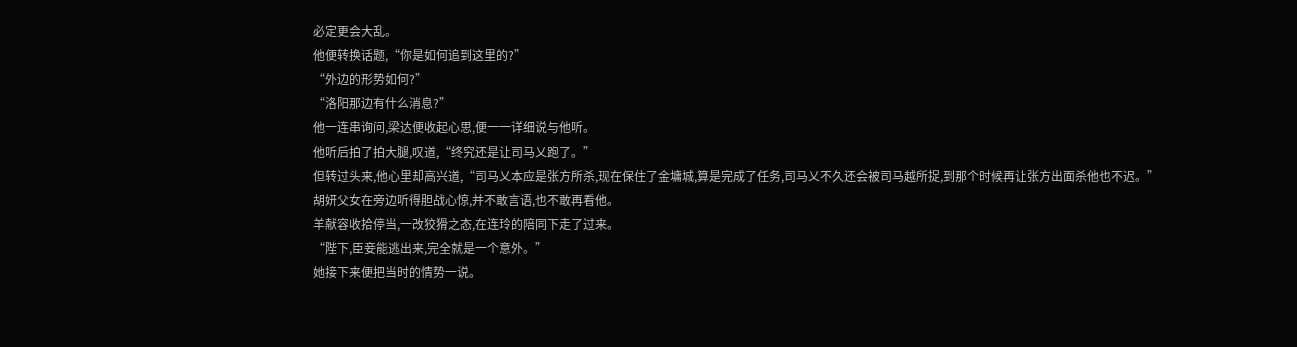必定更会大乱。
他便转换话题,“你是如何追到这里的?”
“外边的形势如何?”
“洛阳那边有什么消息?”
他一连串询问,梁达便收起心思,便一一详细说与他听。
他听后拍了拍大腿,叹道,“终究还是让司马乂跑了。”
但转过头来,他心里却高兴道,“司马乂本应是张方所杀,现在保住了金墉城,算是完成了任务,司马乂不久还会被司马越所捉,到那个时候再让张方出面杀他也不迟。”
胡妍父女在旁边听得胆战心惊,并不敢言语,也不敢再看他。
羊献容收拾停当,一改狡猾之态,在连玲的陪同下走了过来。
“陛下,臣妾能逃出来,完全就是一个意外。”
她接下来便把当时的情势一说。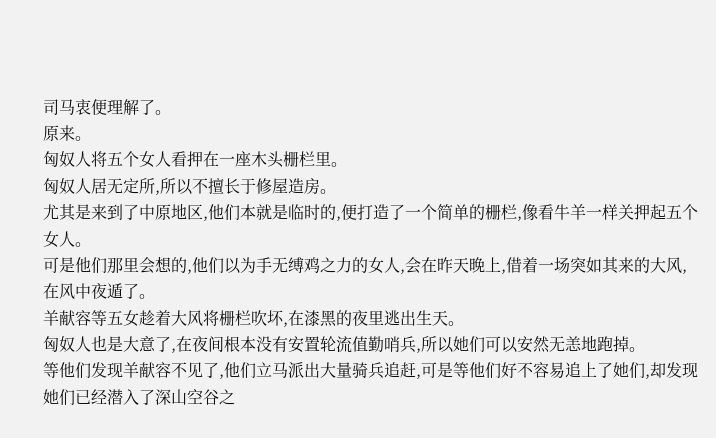司马衷便理解了。
原来。
匈奴人将五个女人看押在一座木头栅栏里。
匈奴人居无定所,所以不擅长于修屋造房。
尤其是来到了中原地区,他们本就是临时的,便打造了一个简单的栅栏,像看牛羊一样关押起五个女人。
可是他们那里会想的,他们以为手无缚鸡之力的女人,会在昨天晚上,借着一场突如其来的大风,在风中夜遁了。
羊献容等五女趁着大风将栅栏吹坏,在漆黑的夜里逃出生天。
匈奴人也是大意了,在夜间根本没有安置轮流值勤哨兵,所以她们可以安然无恙地跑掉。
等他们发现羊献容不见了,他们立马派出大量骑兵追赶,可是等他们好不容易追上了她们,却发现她们已经潜入了深山空谷之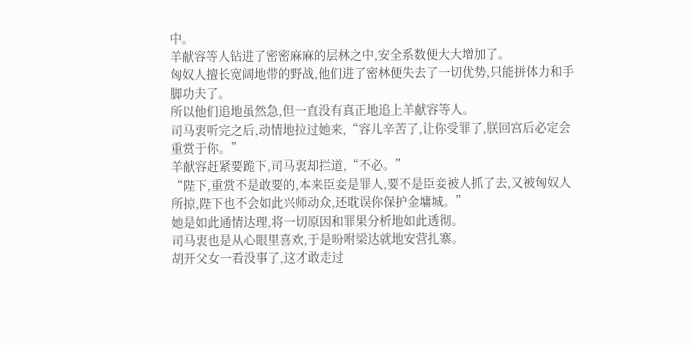中。
羊献容等人钻进了密密麻麻的层林之中,安全系数便大大增加了。
匈奴人擅长宽阔地带的野战,他们进了密林便失去了一切优势,只能拼体力和手脚功夫了。
所以他们追地虽然急,但一直没有真正地追上羊献容等人。
司马衷听完之后,动情地拉过她来,“容儿辛苦了,让你受罪了,朕回宫后必定会重赏于你。”
羊献容赶紧要跪下,司马衷却拦道,“不必。”
“陛下,重赏不是敢要的,本来臣妾是罪人,要不是臣妾被人抓了去,又被匈奴人所掠,陛下也不会如此兴师动众,还耽误你保护金墉城。”
她是如此通情达理,将一切原因和罪果分析地如此透彻。
司马衷也是从心眼里喜欢,于是吩咐梁达就地安营扎寨。
胡开父女一看没事了,这才敢走过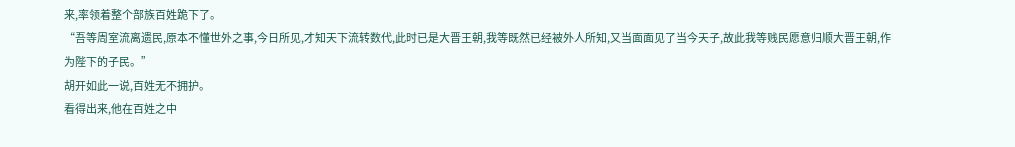来,率领着整个部族百姓跪下了。
“吾等周室流离遗民,原本不懂世外之事,今日所见,才知天下流转数代,此时已是大晋王朝,我等既然已经被外人所知,又当面面见了当今天子,故此我等贱民愿意归顺大晋王朝,作为陛下的子民。”
胡开如此一说,百姓无不拥护。
看得出来,他在百姓之中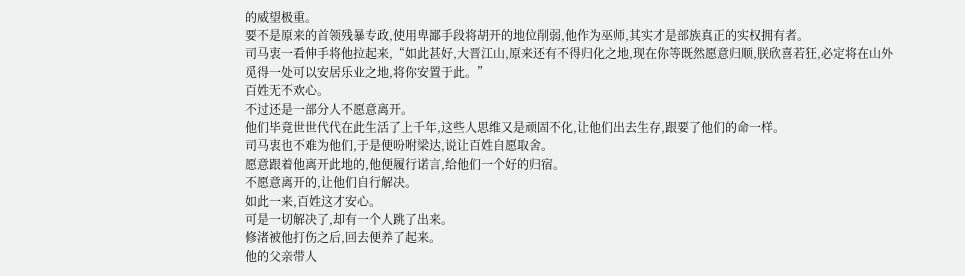的威望极重。
要不是原来的首领残暴专政,使用卑鄙手段将胡开的地位削弱,他作为巫师,其实才是部族真正的实权拥有者。
司马衷一看伸手将他拉起来,“如此甚好,大晋江山,原来还有不得归化之地,现在你等既然愿意归顺,朕欣喜若狂,必定将在山外觅得一处可以安居乐业之地,将你安置于此。”
百姓无不欢心。
不过还是一部分人不愿意离开。
他们毕竟世世代代在此生活了上千年,这些人思维又是顽固不化,让他们出去生存,跟要了他们的命一样。
司马衷也不难为他们,于是便吩咐梁达,说让百姓自愿取舍。
愿意跟着他离开此地的,他便履行诺言,给他们一个好的归宿。
不愿意离开的,让他们自行解决。
如此一来,百姓这才安心。
可是一切解决了,却有一个人跳了出来。
修渚被他打伤之后,回去便养了起来。
他的父亲带人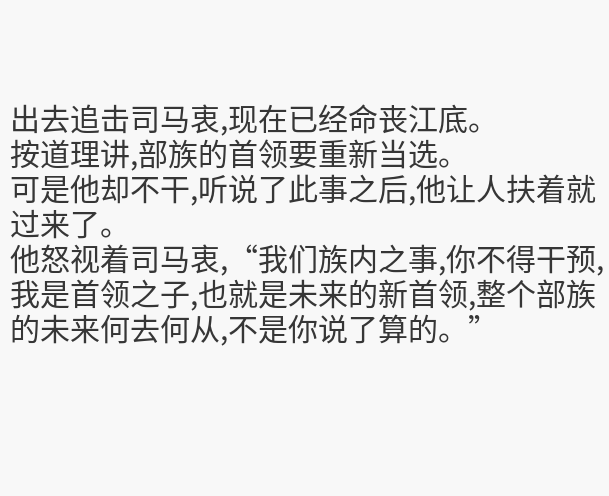出去追击司马衷,现在已经命丧江底。
按道理讲,部族的首领要重新当选。
可是他却不干,听说了此事之后,他让人扶着就过来了。
他怒视着司马衷,“我们族内之事,你不得干预,我是首领之子,也就是未来的新首领,整个部族的未来何去何从,不是你说了算的。”